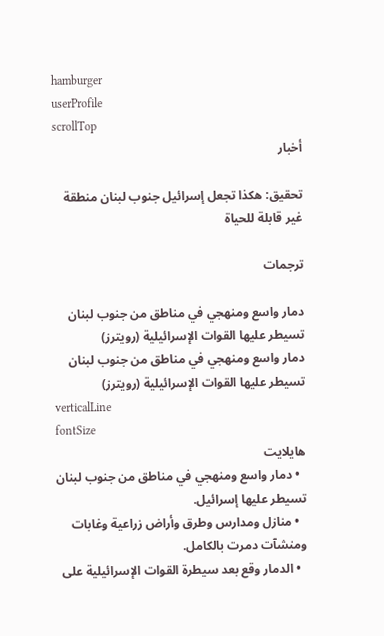hamburger
userProfile
scrollTop
أخبار

تحقيق: هكذا تجعل إسرائيل جنوب لبنان منطقة غير قابلة للحياة

ترجمات

دمار واسع ومنهجي في مناطق من جنوب لبنان تسيطر عليها القوات الإسرائيلية (رويترز)
دمار واسع ومنهجي في مناطق من جنوب لبنان تسيطر عليها القوات الإسرائيلية (رويترز)
verticalLine
fontSize
هايلايت
  • دمار واسع ومنهجي في مناطق من جنوب لبنان تسيطر عليها إسرائيل.
  • منازل ومدارس وطرق وأراض زراعية وغابات ومنشآت دمرت بالكامل.
  • الدمار وقع بعد سيطرة القوات الإسرائيلية على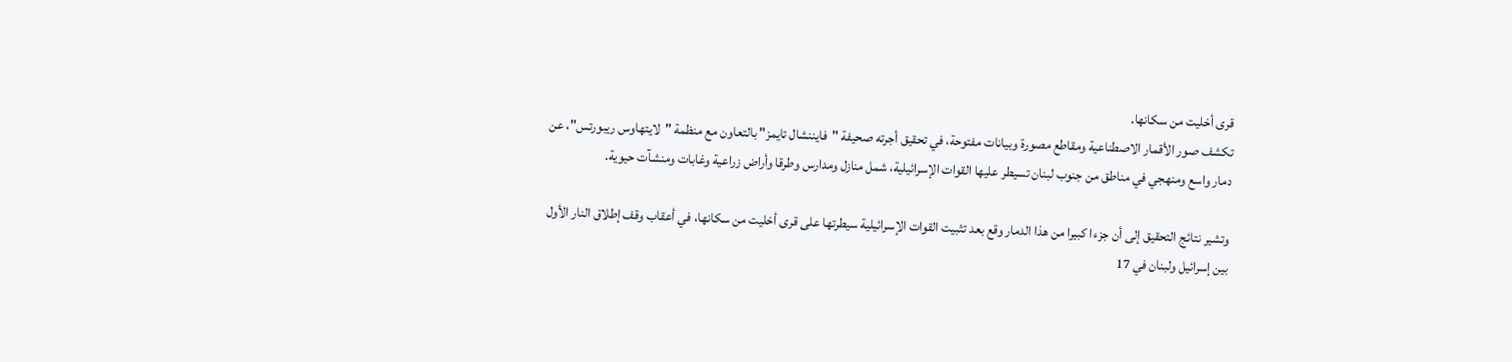قرى أخليت من سكانها.
تكشف صور الأقمار الاصطناعية ومقاطع مصورة وبيانات مفتوحة، في تحقيق أجرته صحيفة "فايننشال تايمز" بالتعاون مع منظمة "لايتهاوس ريبورتس"، عن دمار واسع ومنهجي في مناطق من جنوب لبنان تسيطر عليها القوات الإسرائيلية، شمل منازل ومدارس وطرقا وأراض زراعية وغابات ومنشآت حيوية.

وتشير نتائج التحقيق إلى أن جزءا كبيرا من هذا الدمار وقع بعد تثبيت القوات الإسرائيلية سيطرتها على قرى أخليت من سكانها، في أعقاب وقف إطلاق النار الأول بين إسرائيل ولبنان في 17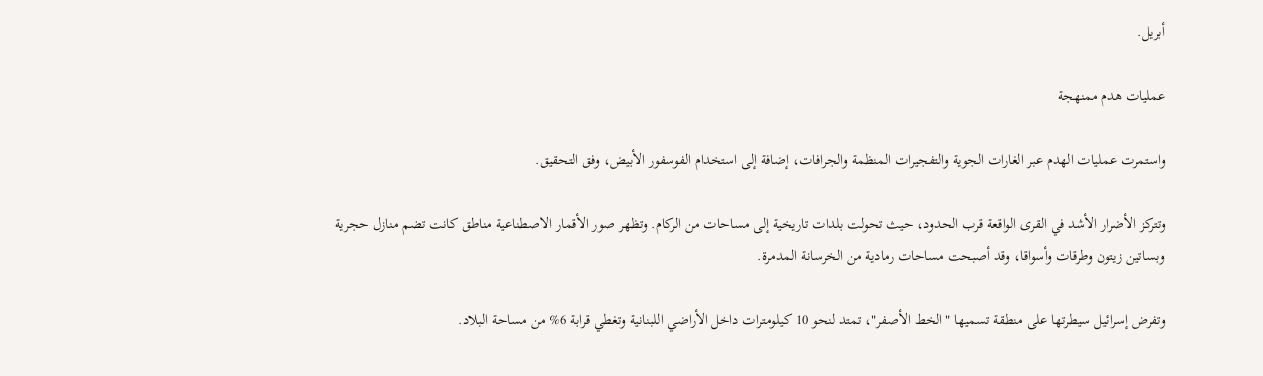أبريل.

عمليات هدم ممنهجة

واستمرت عمليات الهدم عبر الغارات الجوية والتفجيرات المنظمة والجرافات، إضافة إلى استخدام الفوسفور الأبيض، وفق التحقيق.

وتتركز الأضرار الأشد في القرى الواقعة قرب الحدود، حيث تحولت بلدات تاريخية إلى مساحات من الركام. وتظهر صور الأقمار الاصطناعية مناطق كانت تضم منازل حجرية وبساتين زيتون وطرقات وأسواقا، وقد أصبحت مساحات رمادية من الخرسانة المدمرة.

وتفرض إسرائيل سيطرتها على منطقة تسميها "الخط الأصفر"، تمتد لنحو 10 كيلومترات داخل الأراضي اللبنانية وتغطي قرابة 6% من مساحة البلاد.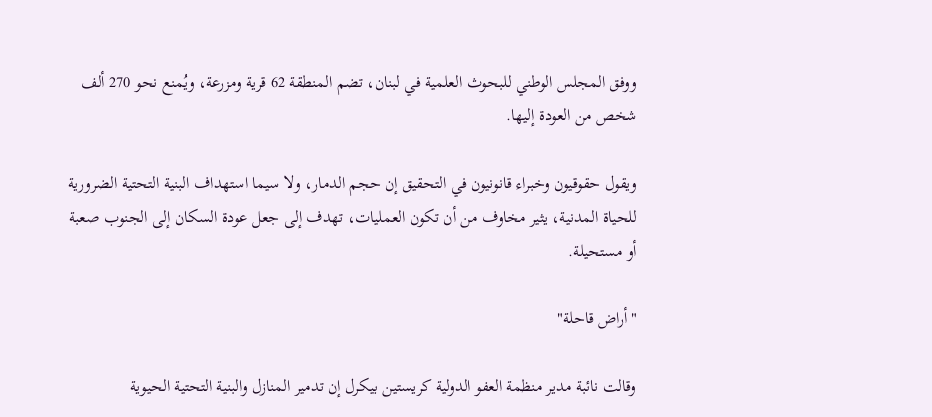ووفق المجلس الوطني للبحوث العلمية في لبنان، تضم المنطقة 62 قرية ومزرعة، ويُمنع نحو 270 ألف شخص من العودة إليها.

ويقول حقوقيون وخبراء قانونيون في التحقيق إن حجم الدمار، ولا سيما استهداف البنية التحتية الضرورية للحياة المدنية، يثير مخاوف من أن تكون العمليات، تهدف إلى جعل عودة السكان إلى الجنوب صعبة أو مستحيلة.

"أراض قاحلة"

وقالت نائبة مدير منظمة العفو الدولية كريستين بيكرل إن تدمير المنازل والبنية التحتية الحيوية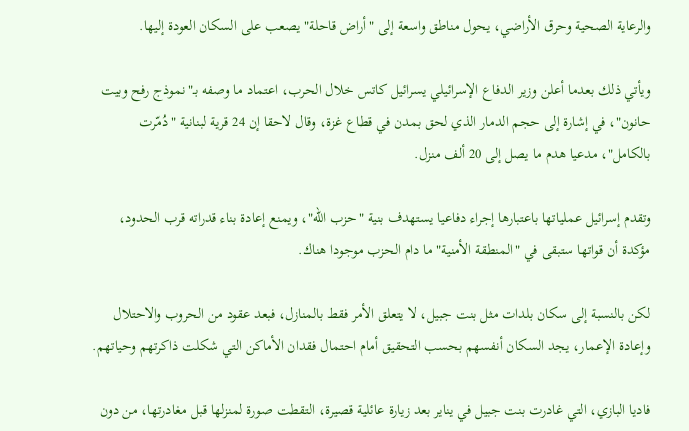والرعاية الصحية وحرق الأراضي، يحول مناطق واسعة إلى "أراض قاحلة" يصعب على السكان العودة إليها.

ويأتي ذلك بعدما أعلن وزير الدفاع الإسرائيلي يسرائيل كاتس خلال الحرب، اعتماد ما وصفه بـ"نموذج رفح وبيت حانون"، في إشارة إلى حجم الدمار الذي لحق بمدن في قطاع غزة، وقال لاحقا إن 24 قرية لبنانية "دُمّرت بالكامل"، مدعيا هدم ما يصل إلى 20 ألف منزل.

وتقدم إسرائيل عملياتها باعتبارها إجراء دفاعيا يستهدف بنية "حزب الله"، ويمنع إعادة بناء قدراته قرب الحدود، مؤكدة أن قواتها ستبقى في "المنطقة الأمنية" ما دام الحزب موجودا هناك.

لكن بالنسبة إلى سكان بلدات مثل بنت جبيل، لا يتعلق الأمر فقط بالمنازل، فبعد عقود من الحروب والاحتلال وإعادة الإعمار، يجد السكان أنفسهم بحسب التحقيق أمام احتمال فقدان الأماكن التي شكلت ذاكرتهم وحياتهم.

فاديا البازي، التي غادرت بنت جبيل في يناير بعد زيارة عائلية قصيرة، التقطت صورة لمنزلها قبل مغادرتها، من دون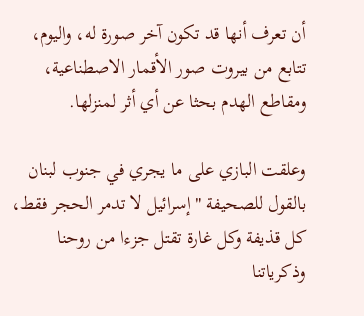أن تعرف أنها قد تكون آخر صورة له، واليوم، تتابع من بيروت صور الأقمار الاصطناعية، ومقاطع الهدم بحثا عن أي أثر لمنزلها.

وعلقت البازي على ما يجري في جنوب لبنان بالقول للصحيفة "إسرائيل لا تدمر الحجر فقط، كل قذيفة وكل غارة تقتل جزءا من روحنا وذكرياتنا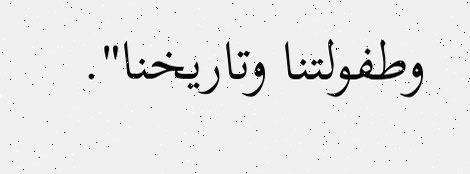وطفولتنا وتاريخنا".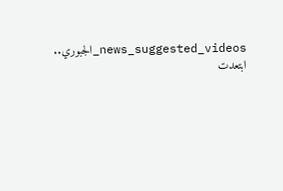news_suggested_videos_الجبوري.. ابتعدت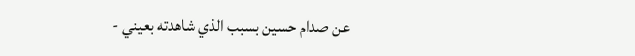عن صدام حسين بسبب الذي شاهدته بعيني -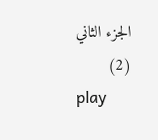الجزء الثاني (2)
play